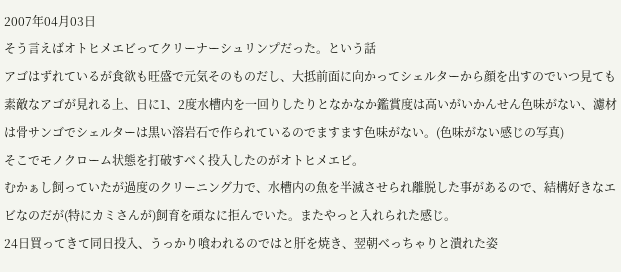2007年04月03日
そう言えばオトヒメエビってクリーナーシュリンプだった。という話
アゴはずれているが食欲も旺盛で元気そのものだし、大抵前面に向かってシェルターから顔を出すのでいつ見ても素敵なアゴが見れる上、日に1、2度水槽内を一回りしたりとなかなか鑑賞度は高いがいかんせん色味がない、濾材は骨サンゴでシェルターは黒い溶岩石で作られているのでますます色味がない。(色味がない感じの写真)
そこでモノクローム状態を打破すべく投入したのがオトヒメエビ。
むかぁし飼っていたが過度のクリーニング力で、水槽内の魚を半滅させられ離脱した事があるので、結構好きなエビなのだが(特にカミさんが)飼育を頑なに拒んでいた。またやっと入れられた感じ。
24日買ってきて同日投入、うっかり喰われるのではと肝を焼き、翌朝べっちゃりと潰れた姿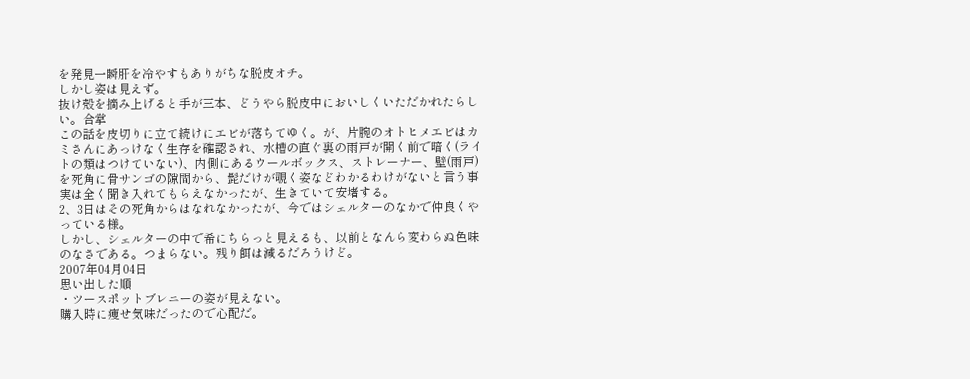を発見一瞬肝を冷やすもありがちな脱皮オチ。
しかし姿は見えず。
抜け殻を摘み上げると手が三本、どうやら脱皮中においしくいただかれたらしい。合掌
この話を皮切りに立て続けにエビが落ちてゆく。が、片腕のオトヒメエビはカミさんにあっけなく生存を確認され、水槽の直ぐ裏の雨戸が開く前で暗く(ライトの類はつけていない)、内側にあるウールボックス、ストレーナー、壁(雨戸)を死角に骨サンゴの隙間から、髭だけが覗く姿などわかるわけがないと言う事実は全く聞き入れてもらえなかったが、生きていて安堵する。
2、3日はその死角からはなれなかったが、今ではシェルターのなかで仲良くやっている様。
しかし、シェルターの中で希にちらっと見えるも、以前となんら変わらぬ色味のなさである。つまらない。残り餌は減るだろうけど。
2007年04月04日
思い出した順
・ツースポットブレニーの姿が見えない。
購入時に痩せ気味だったので心配だ。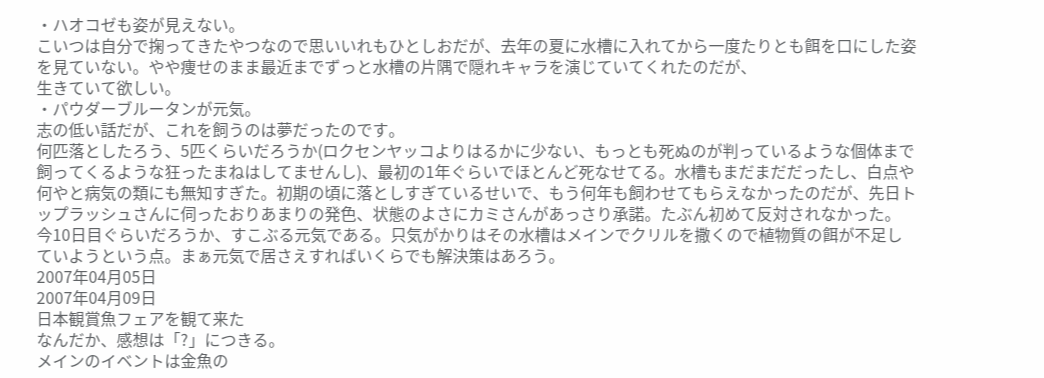・ハオコゼも姿が見えない。
こいつは自分で掬ってきたやつなので思いいれもひとしおだが、去年の夏に水槽に入れてから一度たりとも餌を口にした姿を見ていない。やや痩せのまま最近までずっと水槽の片隅で隠れキャラを演じていてくれたのだが、
生きていて欲しい。
・パウダーブルータンが元気。
志の低い話だが、これを飼うのは夢だったのです。
何匹落としたろう、5匹くらいだろうか(ロクセンヤッコよりはるかに少ない、もっとも死ぬのが判っているような個体まで飼ってくるような狂ったまねはしてませんし)、最初の1年ぐらいでほとんど死なせてる。水槽もまだまだだったし、白点や何やと病気の類にも無知すぎた。初期の頃に落としすぎているせいで、もう何年も飼わせてもらえなかったのだが、先日トップラッシュさんに伺ったおりあまりの発色、状態のよさにカミさんがあっさり承諾。たぶん初めて反対されなかった。
今10日目ぐらいだろうか、すこぶる元気である。只気がかりはその水槽はメインでクリルを撒くので植物質の餌が不足していようという点。まぁ元気で居さえすればいくらでも解決策はあろう。
2007年04月05日
2007年04月09日
日本観賞魚フェアを観て来た
なんだか、感想は「?」につきる。
メインのイベントは金魚の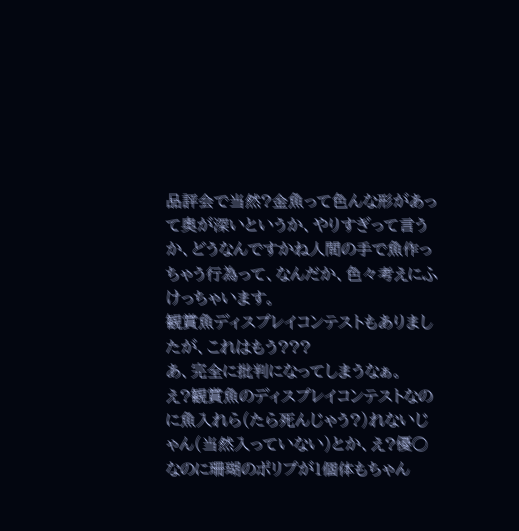品評会で当然?金魚って色んな形があって奥が深いというか、やりすぎって言うか、どうなんですかね人間の手で魚作っちゃう行為って、なんだか、色々考えにふけっちゃいます。
観賞魚ディスプレイコンテストもありましたが、これはもう???
あ、完全に批判になってしまうなぁ。
え?観賞魚のディスプレイコンテストなのに魚入れら(たら死んじゃう?)れないじゃん(当然入っていない)とか、え?優○なのに珊瑚のポリプが1個体もちゃん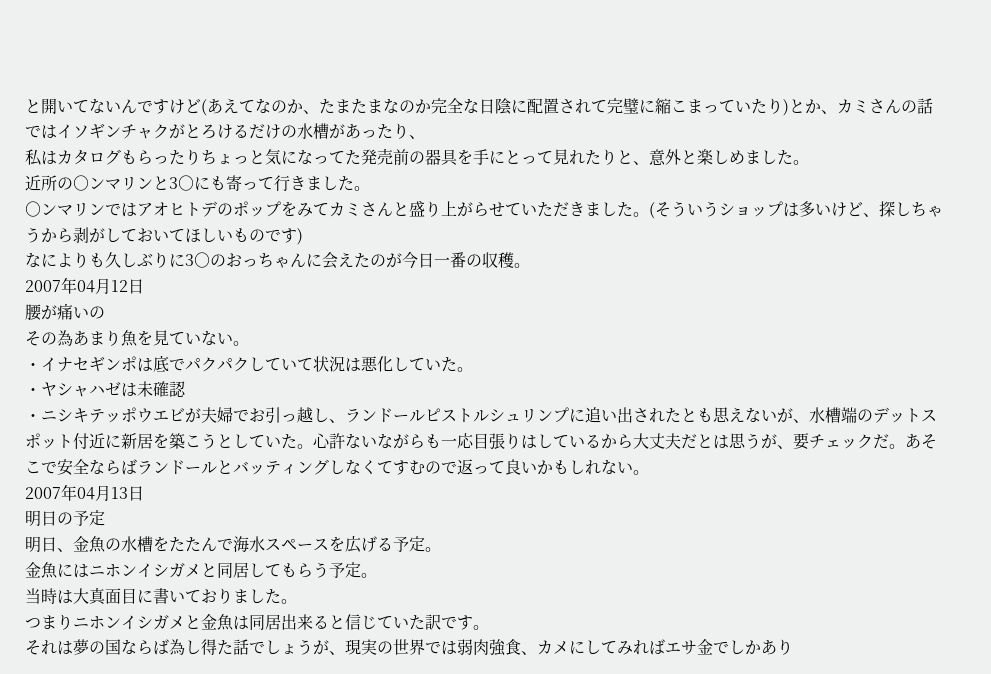と開いてないんですけど(あえてなのか、たまたまなのか完全な日陰に配置されて完璧に縮こまっていたり)とか、カミさんの話ではイソギンチャクがとろけるだけの水槽があったり、
私はカタログもらったりちょっと気になってた発売前の器具を手にとって見れたりと、意外と楽しめました。
近所の○ンマリンと3○にも寄って行きました。
○ンマリンではアオヒトデのポップをみてカミさんと盛り上がらせていただきました。(そういうショップは多いけど、探しちゃうから剥がしておいてほしいものです)
なによりも久しぶりに3○のおっちゃんに会えたのが今日一番の収穫。
2007年04月12日
腰が痛いの
その為あまり魚を見ていない。
・イナセギンポは底でパクパクしていて状況は悪化していた。
・ヤシャハゼは未確認
・ニシキテッポウエビが夫婦でお引っ越し、ランドールピストルシュリンプに追い出されたとも思えないが、水槽端のデットスポット付近に新居を築こうとしていた。心許ないながらも一応目張りはしているから大丈夫だとは思うが、要チェックだ。あそこで安全ならばランドールとバッティングしなくてすむので返って良いかもしれない。
2007年04月13日
明日の予定
明日、金魚の水槽をたたんで海水スペースを広げる予定。
金魚にはニホンイシガメと同居してもらう予定。
当時は大真面目に書いておりました。
つまりニホンイシガメと金魚は同居出来ると信じていた訳です。
それは夢の国ならば為し得た話でしょうが、現実の世界では弱肉強食、カメにしてみればエサ金でしかあり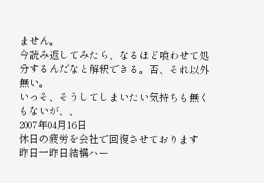ません。
今読み返してみたら、なるほど喰わせて処分するんだなと解釈できる。否、それ以外無い。
いっそ、そうしてしまいたい気持ちも無くもないが、、
2007年04月16日
休日の疲労を会社で回復させております
昨日一昨日結構ハー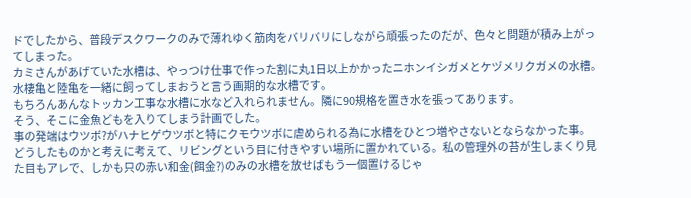ドでしたから、普段デスクワークのみで薄れゆく筋肉をバリバリにしながら頑張ったのだが、色々と問題が積み上がってしまった。
カミさんがあげていた水槽は、やっつけ仕事で作った割に丸1日以上かかったニホンイシガメとケヅメリクガメの水槽。水棲亀と陸亀を一緒に飼ってしまおうと言う画期的な水槽です。
もちろんあんなトッカン工事な水槽に水など入れられません。隣に90規格を置き水を張ってあります。
そう、そこに金魚どもを入りてしまう計画でした。
事の発端はウツボ?がハナヒゲウツボと特にクモウツボに虐められる為に水槽をひとつ増やさないとならなかった事。
どうしたものかと考えに考えて、リビングという目に付きやすい場所に置かれている。私の管理外の苔が生しまくり見た目もアレで、しかも只の赤い和金(餌金?)のみの水槽を放せばもう一個置けるじゃ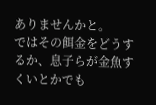ありませんかと。
ではその餌金をどうするか、息子らが金魚すくいとかでも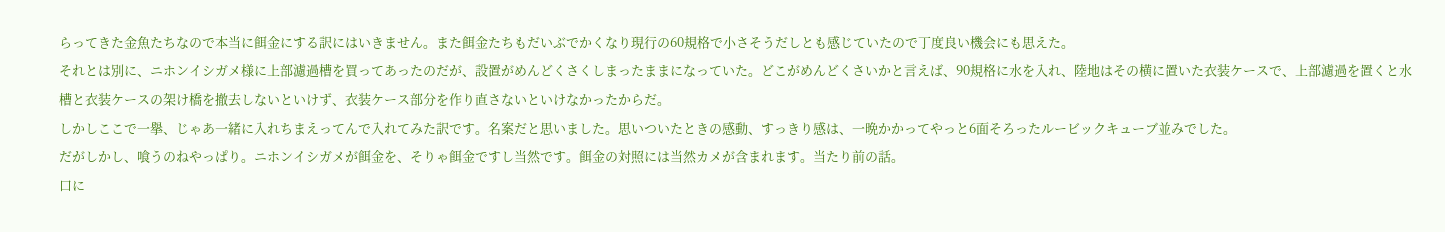らってきた金魚たちなので本当に餌金にする訳にはいきません。また餌金たちもだいぶでかくなり現行の60規格で小さそうだしとも感じていたので丁度良い機会にも思えた。
それとは別に、ニホンイシガメ様に上部濾過槽を買ってあったのだが、設置がめんどくさくしまったままになっていた。どこがめんどくさいかと言えば、90規格に水を入れ、陸地はその横に置いた衣装ケースで、上部濾過を置くと水槽と衣装ケースの架け橋を撤去しないといけず、衣装ケース部分を作り直さないといけなかったからだ。
しかしここで一擧、じゃあ一緒に入れちまえってんで入れてみた訳です。名案だと思いました。思いついたときの感動、すっきり感は、一晩かかってやっと6面そろったルービックキューブ並みでした。
だがしかし、喰うのねやっぱり。ニホンイシガメが餌金を、そりゃ餌金ですし当然です。餌金の対照には当然カメが含まれます。当たり前の話。
口に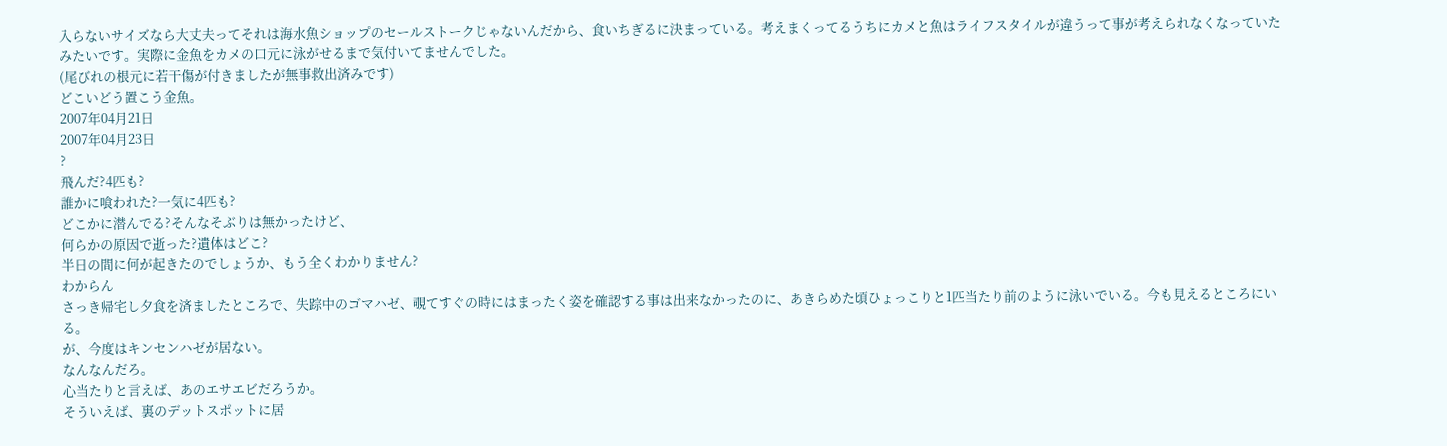入らないサイズなら大丈夫ってそれは海水魚ショップのセールストークじゃないんだから、食いちぎるに決まっている。考えまくってるうちにカメと魚はライフスタイルが違うって事が考えられなくなっていたみたいです。実際に金魚をカメの口元に泳がせるまで気付いてませんでした。
(尾びれの根元に若干傷が付きましたが無事救出済みです)
どこいどう置こう金魚。
2007年04月21日
2007年04月23日
?
飛んだ?4匹も?
誰かに喰われた?一気に4匹も?
どこかに潜んでる?そんなそぶりは無かったけど、
何らかの原因で逝った?遺体はどこ?
半日の間に何が起きたのでしょうか、もう全くわかりません?
わからん
さっき帰宅し夕食を済ましたところで、失踪中のゴマハゼ、覗てすぐの時にはまったく姿を確認する事は出来なかったのに、あきらめた頃ひょっこりと1匹当たり前のように泳いでいる。今も見えるところにいる。
が、今度はキンセンハゼが居ない。
なんなんだろ。
心当たりと言えば、あのエサエビだろうか。
そういえば、裏のデットスポットに居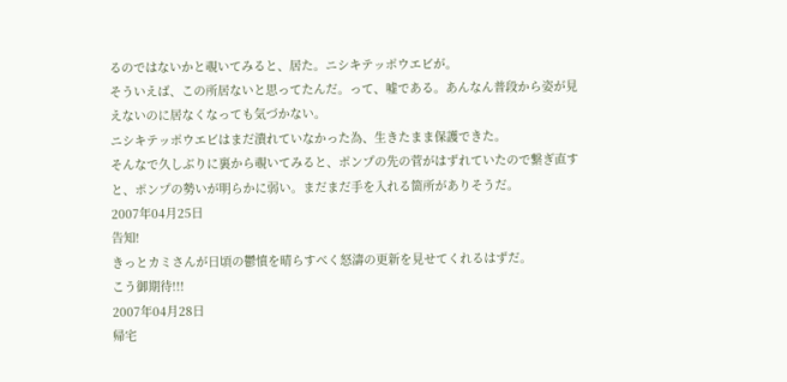るのではないかと覗いてみると、居た。ニシキテッポウエビが。
そういえば、この所居ないと思ってたんだ。って、嘘である。あんなん普段から姿が見えないのに居なくなっても気づかない。
ニシキテッポウエビはまだ潰れていなかった為、生きたまま保護できた。
そんなで久しぶりに裏から覗いてみると、ポンプの先の菅がはずれていたので繋ぎ直すと、ポンプの勢いが明らかに弱い。まだまだ手を入れる箇所がありそうだ。
2007年04月25日
告知!
きっとカミさんが日頃の鬱憤を晴らすべく怒濤の更新を見せてくれるはずだ。
こう御期待!!!
2007年04月28日
帰宅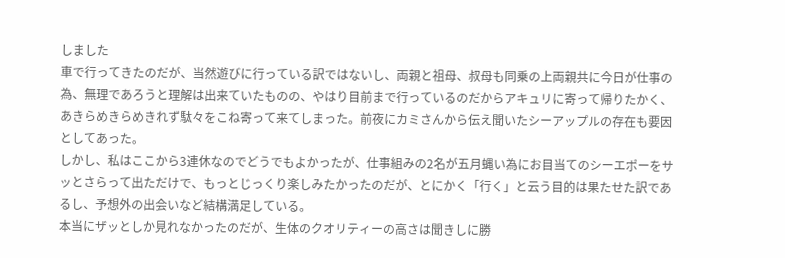しました
車で行ってきたのだが、当然遊びに行っている訳ではないし、両親と祖母、叔母も同乗の上両親共に今日が仕事の為、無理であろうと理解は出来ていたものの、やはり目前まで行っているのだからアキュリに寄って帰りたかく、あきらめきらめきれず駄々をこね寄って来てしまった。前夜にカミさんから伝え聞いたシーアップルの存在も要因としてあった。
しかし、私はここから3連休なのでどうでもよかったが、仕事組みの2名が五月蝿い為にお目当てのシーエポーをサッとさらって出ただけで、もっとじっくり楽しみたかったのだが、とにかく「行く」と云う目的は果たせた訳であるし、予想外の出会いなど結構満足している。
本当にザッとしか見れなかったのだが、生体のクオリティーの高さは聞きしに勝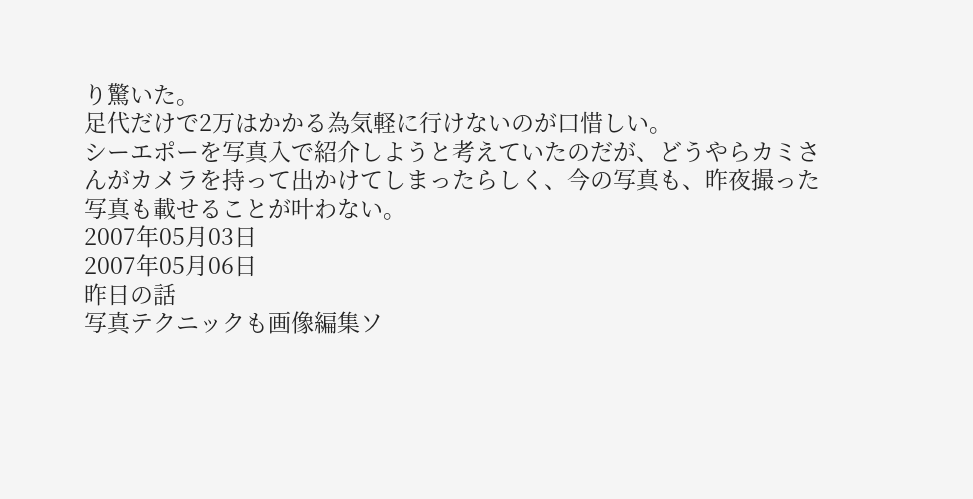り驚いた。
足代だけで2万はかかる為気軽に行けないのが口惜しい。
シーエポーを写真入で紹介しようと考えていたのだが、どうやらカミさんがカメラを持って出かけてしまったらしく、今の写真も、昨夜撮った写真も載せることが叶わない。
2007年05月03日
2007年05月06日
昨日の話
写真テクニックも画像編集ソ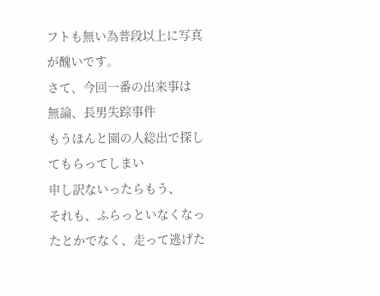フトも無い為普段以上に写真が醜いです。
さて、今回一番の出来事は
無論、長男失踪事件
もうほんと園の人総出で探してもらってしまい
申し訳ないったらもう、
それも、ふらっといなくなったとかでなく、走って逃げた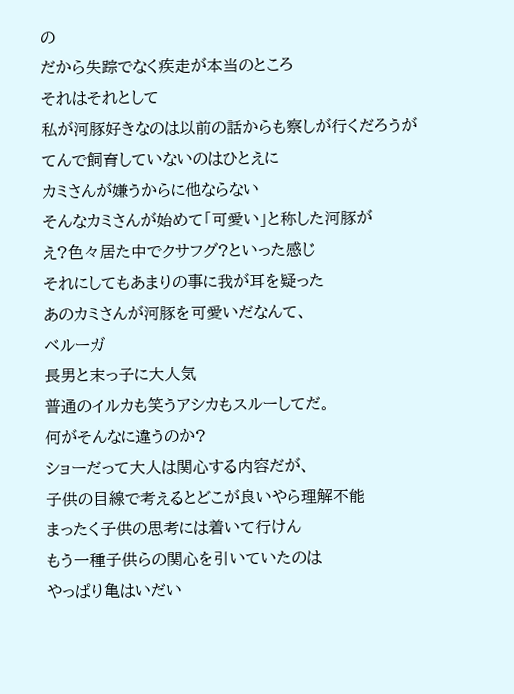の
だから失踪でなく疾走が本当のところ
それはそれとして
私が河豚好きなのは以前の話からも察しが行くだろうが
てんで飼育していないのはひとえに
カミさんが嫌うからに他ならない
そんなカミさんが始めて「可愛い」と称した河豚が
え?色々居た中でクサフグ?といった感じ
それにしてもあまりの事に我が耳を疑った
あのカミさんが河豚を可愛いだなんて、
ベルーガ
長男と末っ子に大人気
普通のイルカも笑うアシカもスルーしてだ。
何がそんなに違うのか?
ショーだって大人は関心する内容だが、
子供の目線で考えるとどこが良いやら理解不能
まったく子供の思考には着いて行けん
もう一種子供らの関心を引いていたのは
やっぱり亀はいだい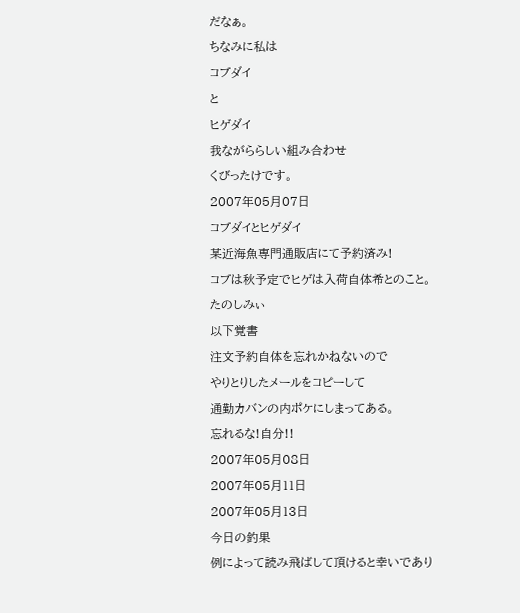だなぁ。
ちなみに私は
コブダイ
と
ヒゲダイ
我ながららしい組み合わせ
くびったけです。
2007年05月07日
コブダイとヒゲダイ
某近海魚専門通販店にて予約済み!
コブは秋予定でヒゲは入荷自体希とのこと。
たのしみぃ
以下覚書
注文予約自体を忘れかねないので
やりとりしたメールをコピーして
通勤カバンの内ポケにしまってある。
忘れるな!自分!!
2007年05月08日
2007年05月11日
2007年05月13日
今日の釣果
例によって読み飛ばして頂けると幸いであり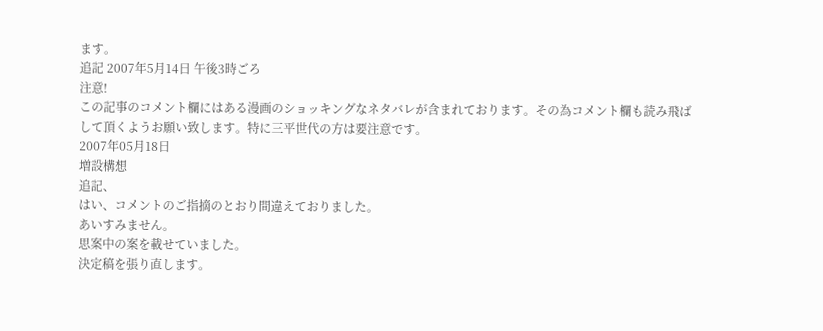ます。
追記 2007年5月14日 午後3時ごろ
注意!
この記事のコメント欄にはある漫画のショッキングなネタバレが含まれております。その為コメント欄も読み飛ばして頂くようお願い致します。特に三平世代の方は要注意です。
2007年05月18日
増設構想
追記、
はい、コメントのご指摘のとおり間違えておりました。
あいすみません。
思案中の案を載せていました。
決定稿を張り直します。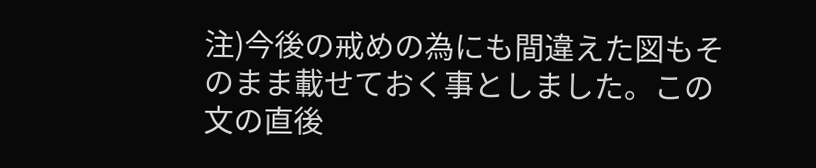注)今後の戒めの為にも間違えた図もそのまま載せておく事としました。この文の直後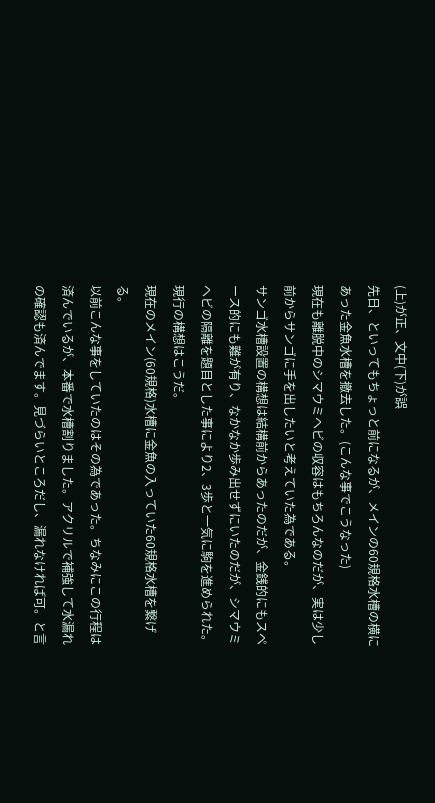(上)が正、文中(下)が誤
先日、といってもちょっと前になるが、メインの60規格水槽の横にあった金魚水槽を撤去した。(こんな事でこうなった)
現在も離脱中のシマウミヘビの収容はもちろんなのだが、実は少し前からサンゴに手を出したいと考えていた為である。
サンゴ水槽設置の構想は結構前からあったのだが、金銭的にもスペース的にも難が有り、なかなか歩み出せずにいたのだが、シマウミヘビの隔離を題目とした事により2、3歩と一気に駒を進められた。
現行の構想はこうだ。
現在のメイン(60規格)水槽に金魚の入っていた60規格水槽を繋げる。
以前こんな事をしていたのはその為であった。ちなみにこの行程は済んでいるが、本番で水槽割りました。アクリルで補強して水漏れの確認も済んでます。見づらいところだし、漏れなければ可。と言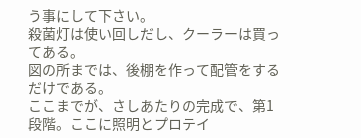う事にして下さい。
殺菌灯は使い回しだし、クーラーは買ってある。
図の所までは、後棚を作って配管をするだけである。
ここまでが、さしあたりの完成で、第1段階。ここに照明とプロテイ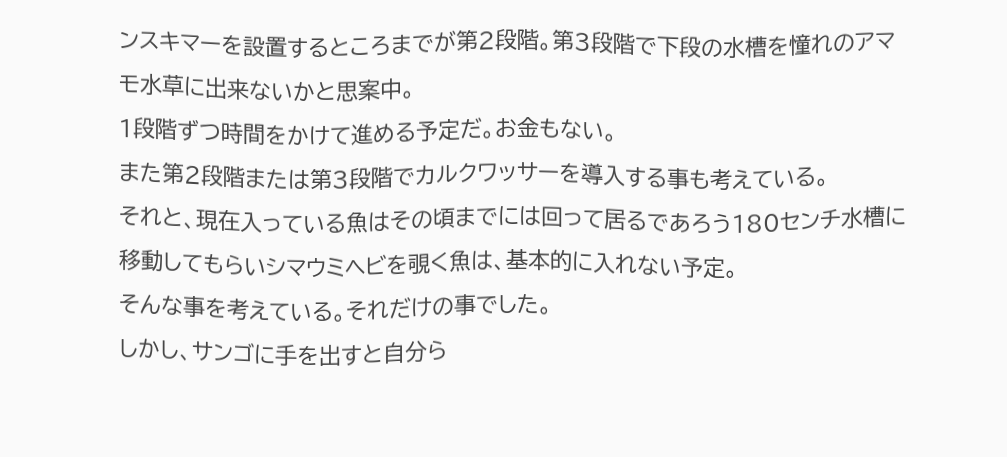ンスキマーを設置するところまでが第2段階。第3段階で下段の水槽を憧れのアマモ水草に出来ないかと思案中。
1段階ずつ時間をかけて進める予定だ。お金もない。
また第2段階または第3段階でカルクワッサーを導入する事も考えている。
それと、現在入っている魚はその頃までには回って居るであろう180センチ水槽に移動してもらいシマウミヘビを覗く魚は、基本的に入れない予定。
そんな事を考えている。それだけの事でした。
しかし、サンゴに手を出すと自分ら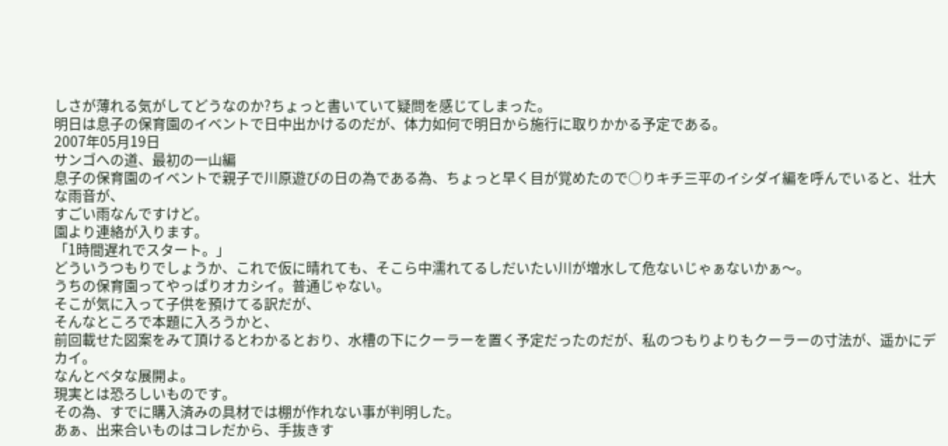しさが薄れる気がしてどうなのか?ちょっと書いていて疑問を感じてしまった。
明日は息子の保育園のイベントで日中出かけるのだが、体力如何で明日から施行に取りかかる予定である。
2007年05月19日
サンゴへの道、最初の一山編
息子の保育園のイベントで親子で川原遊びの日の為である為、ちょっと早く目が覚めたので○りキチ三平のイシダイ編を呼んでいると、壮大な雨音が、
すごい雨なんですけど。
園より連絡が入ります。
「1時間遅れでスタート。」
どういうつもりでしょうか、これで仮に晴れても、そこら中濡れてるしだいたい川が増水して危ないじゃぁないかぁ〜。
うちの保育園ってやっぱりオカシイ。普通じゃない。
そこが気に入って子供を預けてる訳だが、
そんなところで本題に入ろうかと、
前回載せた図案をみて頂けるとわかるとおり、水槽の下にクーラーを置く予定だったのだが、私のつもりよりもクーラーの寸法が、遥かにデカイ。
なんとベタな展開よ。
現実とは恐ろしいものです。
その為、すでに購入済みの具材では棚が作れない事が判明した。
あぁ、出来合いものはコレだから、手抜きす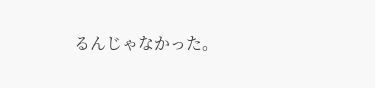るんじゃなかった。